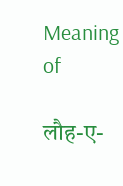Meaning of

लौह-ए-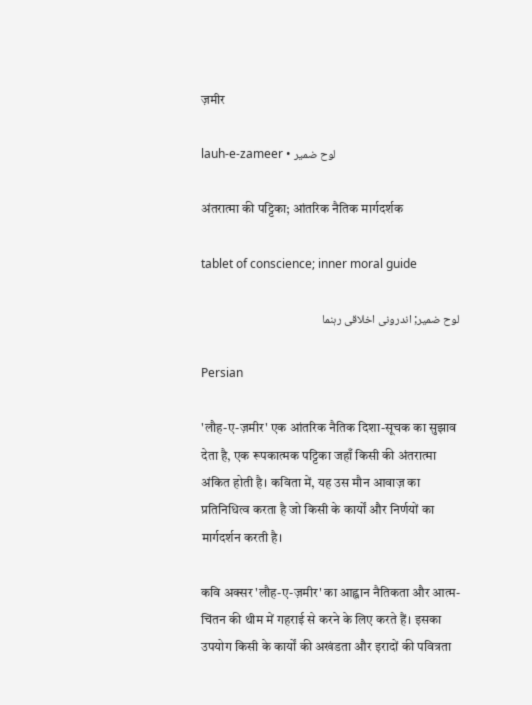ज़मीर

lauh-e-zameer • لوح ضمیر

अंतरात्मा की पट्टिका; आंतरिक नैतिक मार्गदर्शक

tablet of conscience; inner moral guide

لوح ضمیر; اندرونی اخلاقی رہنما

Persian

'लौह-ए-ज़मीर' एक आंतरिक नैतिक दिशा-सूचक का सुझाव देता है, एक रूपकात्मक पट्टिका जहाँ किसी की अंतरात्मा अंकित होती है। कविता में, यह उस मौन आवाज़ का प्रतिनिधित्व करता है जो किसी के कार्यों और निर्णयों का मार्गदर्शन करती है।

कवि अक्सर 'लौह-ए-ज़मीर' का आह्वान नैतिकता और आत्म-चिंतन की थीम में गहराई से करने के लिए करते हैं। इसका उपयोग किसी के कार्यों की अखंडता और इरादों की पवित्रता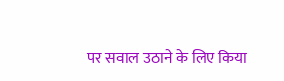पर सवाल उठाने के लिए किया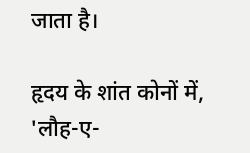जाता है।

हृदय के शांत कोनों में, 'लौह-ए-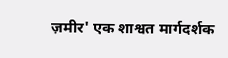ज़मीर' एक शाश्वत मार्गदर्शक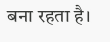बना रहता है।